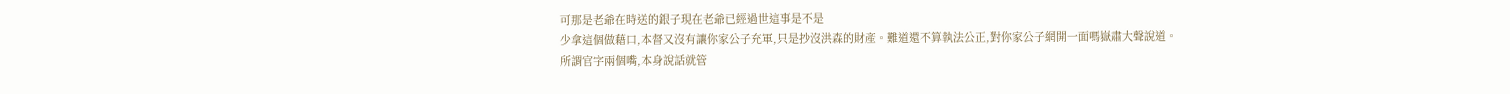可那是老爺在時送的銀子現在老爺已經過世這事是不是
少拿這個做藉口,本督又沒有讓你家公子充軍,只是抄沒洪森的財產。難道還不算執法公正,對你家公子網開一面嗎嶽肅大聲說道。
所謂官字兩個嘴,本身說話就管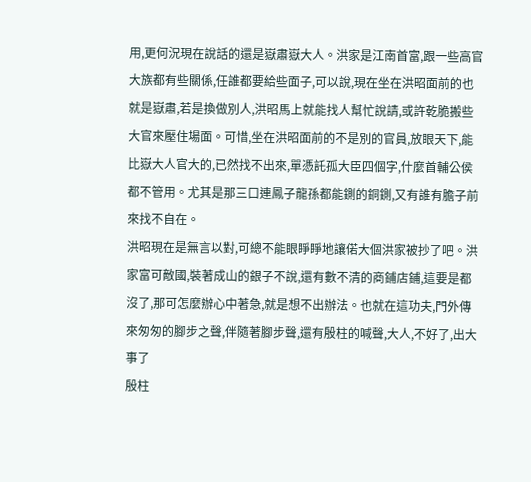用,更何況現在說話的還是嶽肅嶽大人。洪家是江南首富,跟一些高官大族都有些關係,任誰都要給些面子,可以說,現在坐在洪昭面前的也就是嶽肅,若是換做別人,洪昭馬上就能找人幫忙說請,或許乾脆搬些大官來壓住場面。可惜,坐在洪昭面前的不是別的官員,放眼天下,能比嶽大人官大的,已然找不出來,單憑託孤大臣四個字,什麼首輔公侯都不管用。尤其是那三口連鳳子龍孫都能鍘的銅鍘,又有誰有膽子前來找不自在。
洪昭現在是無言以對,可總不能眼睜睜地讓偌大個洪家被抄了吧。洪家富可敵國,裝著成山的銀子不說,還有數不清的商鋪店鋪,這要是都沒了,那可怎麼辦心中著急,就是想不出辦法。也就在這功夫,門外傳來匆匆的腳步之聲,伴隨著腳步聲,還有殷柱的喊聲,大人,不好了,出大事了
殷柱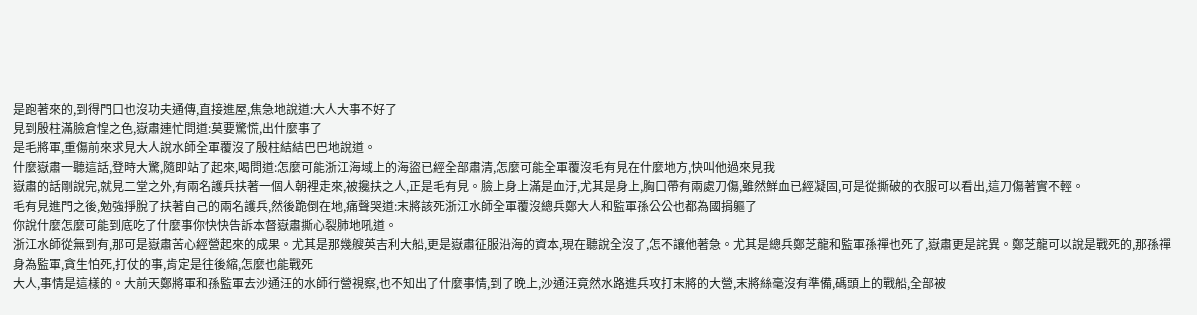是跑著來的,到得門口也沒功夫通傳,直接進屋,焦急地說道:大人大事不好了
見到殷柱滿臉倉惶之色,嶽肅連忙問道:莫要驚慌,出什麼事了
是毛將軍,重傷前來求見大人說水師全軍覆沒了殷柱結結巴巴地說道。
什麼嶽肅一聽這話,登時大驚,隨即站了起來,喝問道:怎麼可能浙江海域上的海盜已經全部肅清,怎麼可能全軍覆沒毛有見在什麼地方,快叫他過來見我
嶽肅的話剛說完,就見二堂之外,有兩名護兵扶著一個人朝裡走來,被攙扶之人,正是毛有見。臉上身上滿是血汙,尤其是身上,胸口帶有兩處刀傷,雖然鮮血已經凝固,可是從撕破的衣服可以看出,這刀傷著實不輕。
毛有見進門之後,勉強掙脫了扶著自己的兩名護兵,然後跪倒在地,痛聲哭道:末將該死浙江水師全軍覆沒總兵鄭大人和監軍孫公公也都為國捐軀了
你說什麼怎麼可能到底吃了什麼事你快快告訴本督嶽肅撕心裂肺地吼道。
浙江水師從無到有,那可是嶽肅苦心經營起來的成果。尤其是那幾艘英吉利大船,更是嶽肅征服沿海的資本,現在聽說全沒了,怎不讓他著急。尤其是總兵鄭芝龍和監軍孫禪也死了,嶽肅更是詫異。鄭芝龍可以說是戰死的,那孫禪身為監軍,貪生怕死,打仗的事,肯定是往後縮,怎麼也能戰死
大人,事情是這樣的。大前天鄭將軍和孫監軍去沙通汪的水師行營視察,也不知出了什麼事情,到了晚上,沙通汪竟然水路進兵攻打末將的大營,末將絲毫沒有準備,碼頭上的戰船,全部被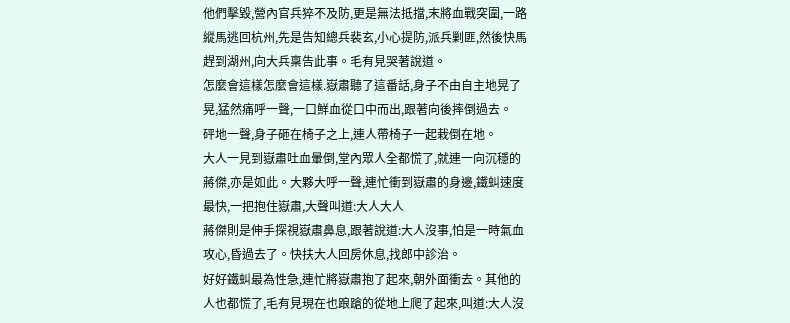他們擊毀,營內官兵猝不及防,更是無法抵擋,末將血戰突圍,一路縱馬逃回杭州,先是告知總兵裴玄,小心提防,派兵剿匪,然後快馬趕到湖州,向大兵稟告此事。毛有見哭著說道。
怎麼會這樣怎麼會這樣.嶽肅聽了這番話,身子不由自主地晃了晃,猛然痛呼一聲,一口鮮血從口中而出,跟著向後摔倒過去。
砰地一聲,身子砸在椅子之上,連人帶椅子一起栽倒在地。
大人一見到嶽肅吐血暈倒,堂內眾人全都慌了,就連一向沉穩的蔣傑,亦是如此。大夥大呼一聲,連忙衝到嶽肅的身邊,鐵虯速度最快,一把抱住嶽肅,大聲叫道:大人大人
蔣傑則是伸手探視嶽肅鼻息,跟著說道:大人沒事,怕是一時氣血攻心,昏過去了。快扶大人回房休息,找郎中診治。
好好鐵虯最為性急,連忙將嶽肅抱了起來,朝外面衝去。其他的人也都慌了,毛有見現在也踉蹌的從地上爬了起來,叫道:大人沒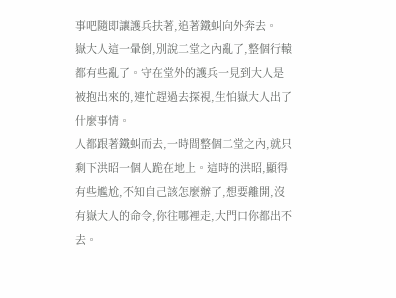事吧隨即讓護兵扶著,追著鐵虯向外奔去。
嶽大人這一暈倒,別說二堂之內亂了,整個行轅都有些亂了。守在堂外的護兵一見到大人是被抱出來的,連忙趕過去探視,生怕嶽大人出了什麼事情。
人都跟著鐵虯而去,一時間整個二堂之內,就只剩下洪昭一個人跪在地上。這時的洪昭,顯得有些尷尬,不知自己該怎麼辦了,想要離開,沒有嶽大人的命令,你往哪裡走,大門口你都出不去。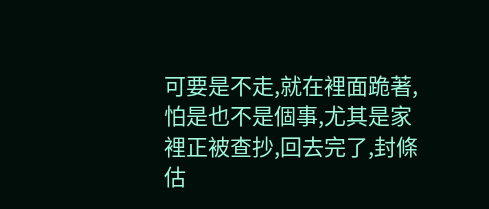可要是不走,就在裡面跪著,怕是也不是個事,尤其是家裡正被查抄,回去完了,封條估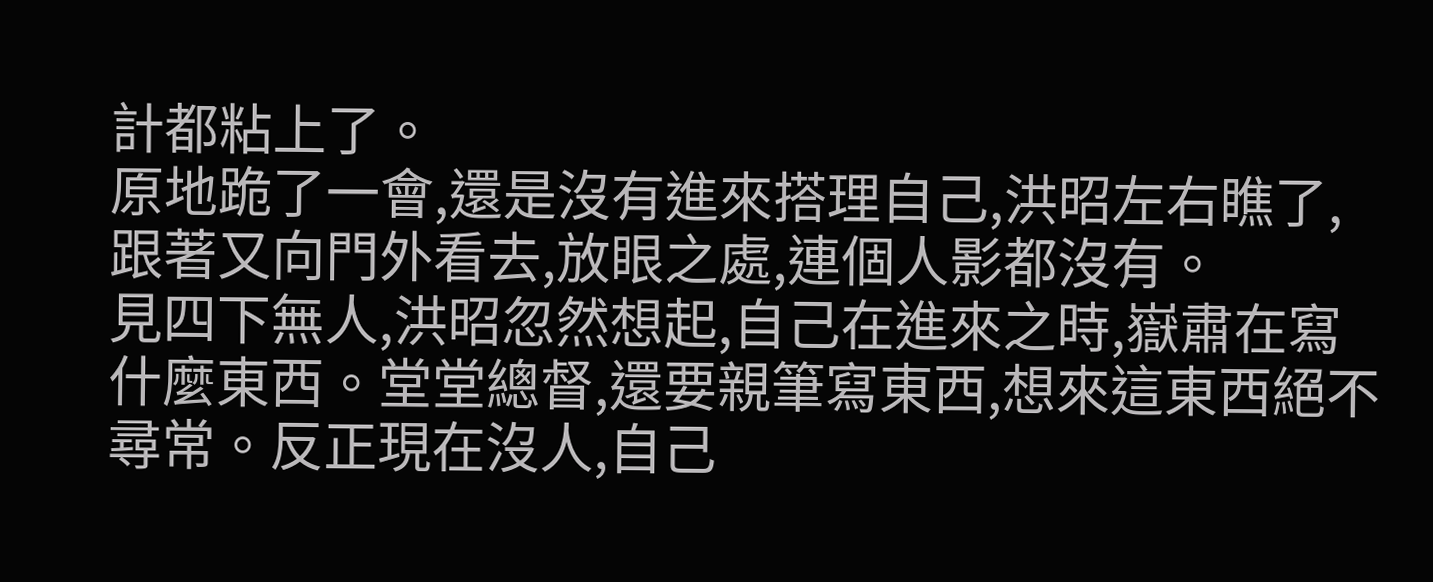計都粘上了。
原地跪了一會,還是沒有進來搭理自己,洪昭左右瞧了,跟著又向門外看去,放眼之處,連個人影都沒有。
見四下無人,洪昭忽然想起,自己在進來之時,嶽肅在寫什麼東西。堂堂總督,還要親筆寫東西,想來這東西絕不尋常。反正現在沒人,自己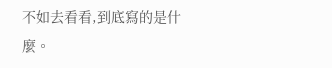不如去看看,到底寫的是什麼。